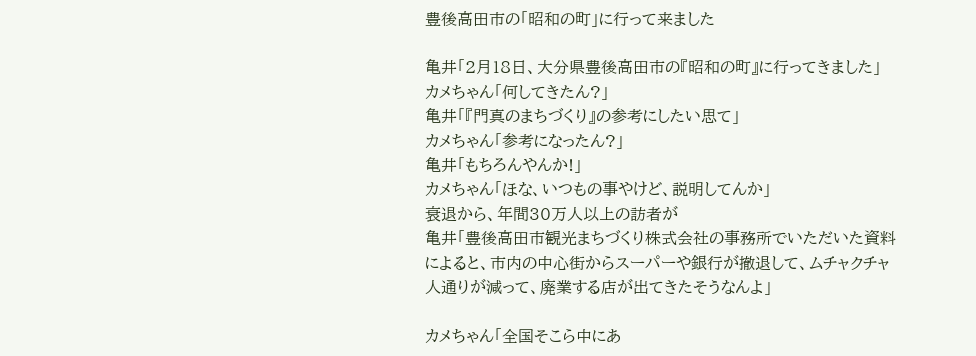豊後高田市の「昭和の町」に行って来ました

亀井「2月18日、大分県豊後高田市の『昭和の町』に行ってきました」
カメちゃん「何してきたん?」
亀井「『門真のまちづくり』の参考にしたい思て」
カメちゃん「参考になったん?」
亀井「もちろんやんか!」
カメちゃん「ほな、いつもの事やけど、説明してんか」
衰退から、年間30万人以上の訪者が
亀井「豊後高田市観光まちづくり株式会社の事務所でいただいた資料によると、市内の中心街からスーパーや銀行が撤退して、ムチャクチャ人通りが減って、廃業する店が出てきたそうなんよ」

カメちゃん「全国そこら中にあ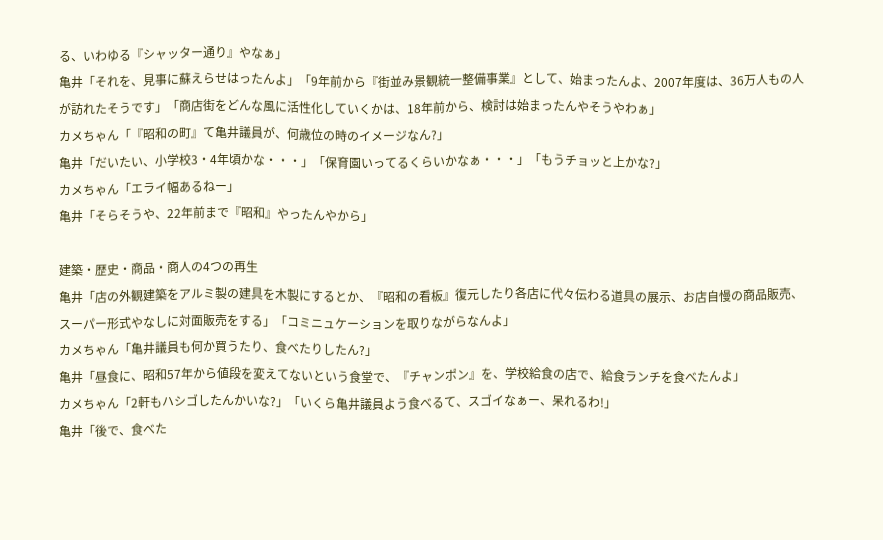る、いわゆる『シャッター通り』やなぁ」
亀井「それを、見事に蘇えらせはったんよ」「9年前から『街並み景観統一整備事業』として、始まったんよ、2007年度は、36万人もの人が訪れたそうです」「商店街をどんな風に活性化していくかは、18年前から、検討は始まったんやそうやわぁ」
カメちゃん「『昭和の町』て亀井議員が、何歳位の時のイメージなん?」
亀井「だいたい、小学校3・4年頃かな・・・」「保育園いってるくらいかなぁ・・・」「もうチョッと上かな?」
カメちゃん「エライ幅あるねー」
亀井「そらそうや、22年前まで『昭和』やったんやから」

建築・歴史・商品・商人の4つの再生
亀井「店の外観建築をアルミ製の建具を木製にするとか、『昭和の看板』復元したり各店に代々伝わる道具の展示、お店自慢の商品販売、スーパー形式やなしに対面販売をする」「コミニュケーションを取りながらなんよ」
カメちゃん「亀井議員も何か買うたり、食べたりしたん?」
亀井「昼食に、昭和57年から値段を変えてないという食堂で、『チャンポン』を、学校給食の店で、給食ランチを食べたんよ」
カメちゃん「2軒もハシゴしたんかいな?」「いくら亀井議員よう食べるて、スゴイなぁー、呆れるわ!」
亀井「後で、食べた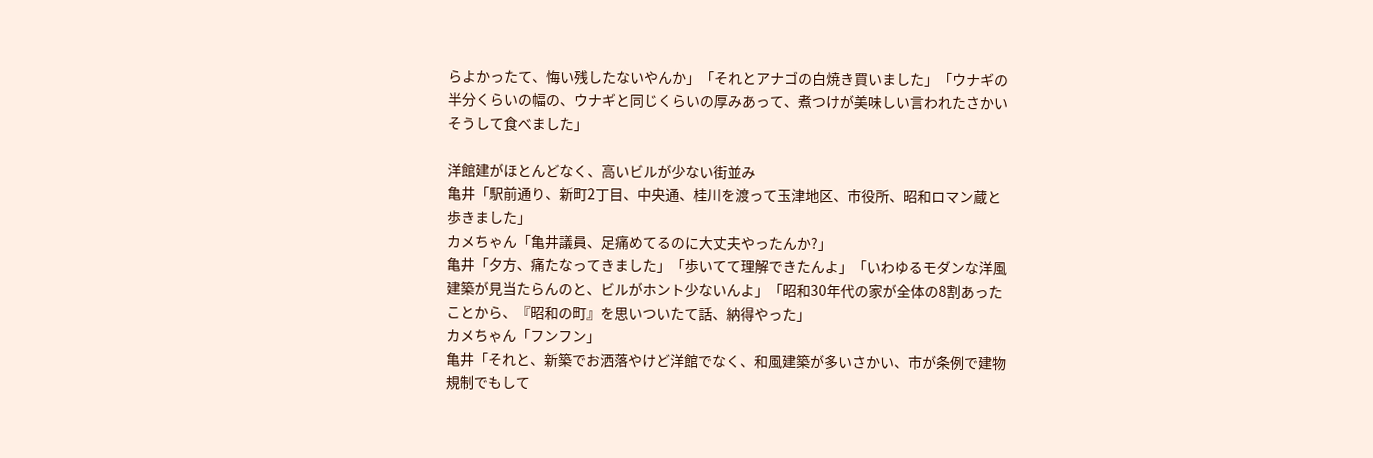らよかったて、悔い残したないやんか」「それとアナゴの白焼き買いました」「ウナギの半分くらいの幅の、ウナギと同じくらいの厚みあって、煮つけが美味しい言われたさかいそうして食べました」

洋館建がほとんどなく、高いビルが少ない街並み
亀井「駅前通り、新町2丁目、中央通、桂川を渡って玉津地区、市役所、昭和ロマン蔵と歩きました」
カメちゃん「亀井議員、足痛めてるのに大丈夫やったんか?」
亀井「夕方、痛たなってきました」「歩いてて理解できたんよ」「いわゆるモダンな洋風建築が見当たらんのと、ビルがホント少ないんよ」「昭和30年代の家が全体の8割あったことから、『昭和の町』を思いついたて話、納得やった」
カメちゃん「フンフン」
亀井「それと、新築でお洒落やけど洋館でなく、和風建築が多いさかい、市が条例で建物規制でもして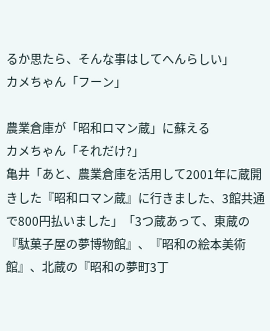るか思たら、そんな事はしてへんらしい」
カメちゃん「フーン」

農業倉庫が「昭和ロマン蔵」に蘇える
カメちゃん「それだけ?」
亀井「あと、農業倉庫を活用して2001年に蔵開きした『昭和ロマン蔵』に行きました、3館共通で800円払いました」「3つ蔵あって、東蔵の『駄菓子屋の夢博物館』、『昭和の絵本美術館』、北蔵の『昭和の夢町3丁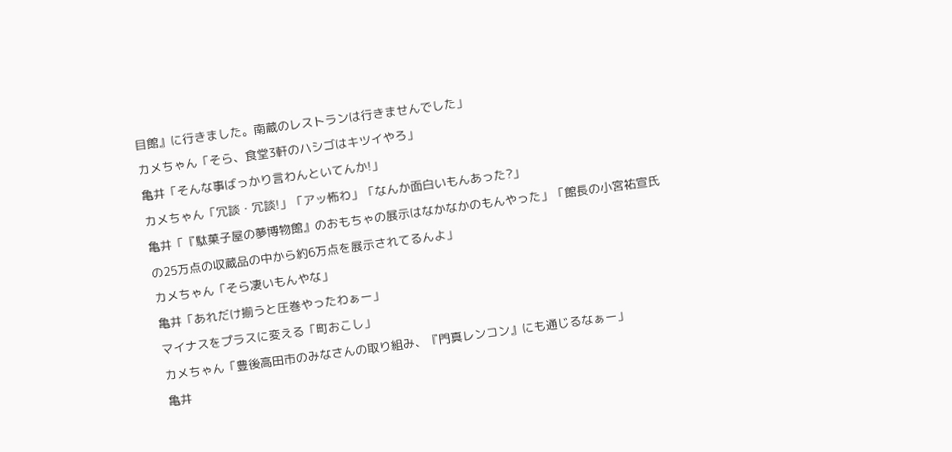目館』に行きました。南蔵のレストランは行きませんでした」
カメちゃん「そら、食堂3軒のハシゴはキツイやろ」
亀井「そんな事ばっかり言わんといてんか!」
カメちゃん「冗談・冗談!」「アッ怖わ」「なんか面白いもんあった?」
亀井「『駄菓子屋の夢博物館』のおもちゃの展示はなかなかのもんやった」「館長の小宮祐宣氏の25万点の収蔵品の中から約6万点を展示されてるんよ」
カメちゃん「そら凄いもんやな」
亀井「あれだけ揃うと圧巻やったわぁー」
マイナスをプラスに変える「町おこし」
カメちゃん「豊後高田市のみなさんの取り組み、『門真レンコン』にも通じるなぁー」
亀井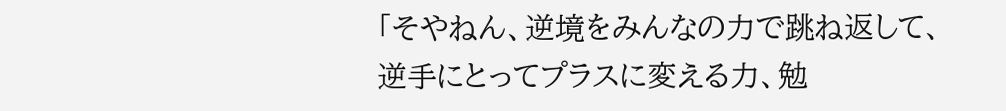「そやねん、逆境をみんなの力で跳ね返して、逆手にとってプラスに変える力、勉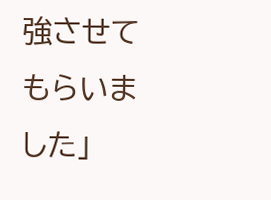強させてもらいました」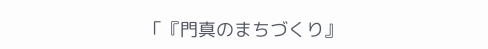「『門真のまちづくり』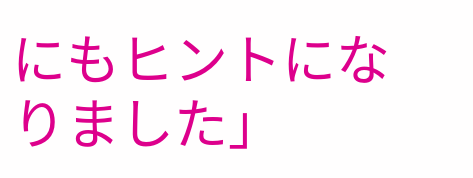にもヒントになりました」